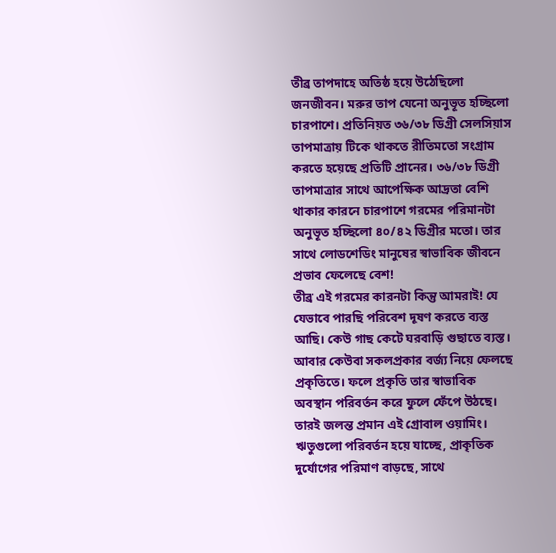তীব্র তাপদাহে অতিষ্ঠ হয়ে উঠেছিলো জনজীবন। মরুর তাপ যেনো অনুভূত হচ্ছিলো চারপাশে। প্রতিনিয়ত ৩৬/৩৮ ডিগ্রী সেলসিয়াস তাপমাত্রায় টিকে থাকতে রীতিমতো সংগ্রাম করতে হয়েছে প্রতিটি প্রানের। ৩৬/৩৮ ডিগ্রী তাপমাত্রার সাথে আপেক্ষিক আদ্রতা বেশি থাকার কারনে চারপাশে গরমের পরিমানটা অনুভূত হচ্ছিলো ৪০/৪২ ডিগ্রীর মতো। তার সাথে লোডশেডিং মানুষের স্বাভাবিক জীবনে প্রভাব ফেলেছে বেশ!
তীব্র এই গরমের কারনটা কিন্তু আমরাই! যে যেভাবে পারছি পরিবেশ দূষণ করতে ব্যস্ত আছি। কেউ গাছ কেটে ঘরবাড়ি গুছাতে ব্যস্ত। আবার কেউবা সকলপ্রকার বর্জ্য নিয়ে ফেলছে প্রকৃতিতে। ফলে প্রকৃতি তার স্বাভাবিক অবস্থান পরিবর্তন করে ফুলে ফেঁপে উঠছে।
তারই জলন্ত প্রমান এই গ্রোবাল ওয়ামিং। ঋতুগুলো পরিবর্তন হয়ে যাচ্ছে, প্রাকৃতিক দুর্যোগের পরিমাণ বাড়ছে, সাথে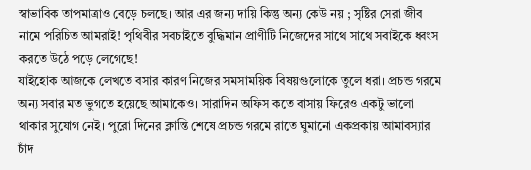স্বাভাবিক তাপমাত্রাও বেড়ে চলছে। আর এর জন্য দায়ি কিন্তু অন্য কেউ নয় ; সৃষ্টির সেরা জীব নামে পরিচিত আমরাই! পৃথিবীর সবচাইতে বুদ্ধিমান প্রাণীটি নিজেদের সাথে সাথে সবাইকে ধ্বংস করতে উঠে পড়ে লেগেছে!
যাইহোক আজকে লেখতে বসার কারণ নিজের সমসাময়িক বিষয়গুলোকে তুলে ধরা। প্রচন্ড গরমে অন্য সবার মত ভুগতে হয়েছে আমাকেও। সারাদিন অফিস কতে বাসায় ফিরেও একটু ভালো থাকার সুযোগ নেই। পুরো দিনের ক্লান্তি শেষে প্রচন্ড গরমে রাতে ঘুমানো একপ্রকায় আমাবস্যার চাঁদ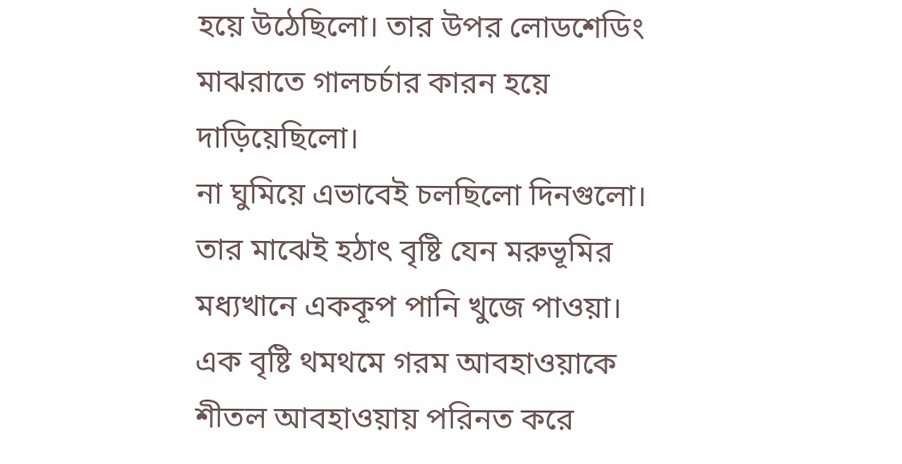হয়ে উঠেছিলো। তার উপর লোডশেডিং মাঝরাতে গালচর্চার কারন হয়ে দাড়িয়েছিলো।
না ঘুমিয়ে এভাবেই চলছিলো দিনগুলো। তার মাঝেই হঠাৎ বৃষ্টি যেন মরুভূমির মধ্যখানে এককূপ পানি খুজে পাওয়া। এক বৃষ্টি থমথমে গরম আবহাওয়াকে শীতল আবহাওয়ায় পরিনত করে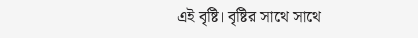এই বৃষ্টি। বৃষ্টির সাথে সাথে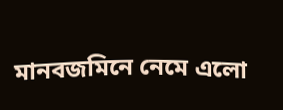মানবজমিনে নেমে এলো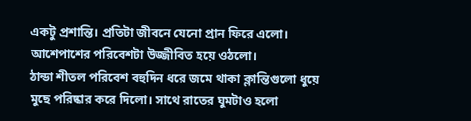একটু প্রশান্তি। প্রতিটা জীবনে যেনো প্রান ফিরে এলো। আশেপাশের পরিবেশটা উজ্জীবিত হয়ে ওঠলো।
ঠান্ডা শীতল পরিবেশ বহুদিন ধরে জমে থাকা ক্লান্তিগুলো ধুয়ে মুছে পরিষ্কার করে দিলো। সাথে রাতের ঘুমটাও হলো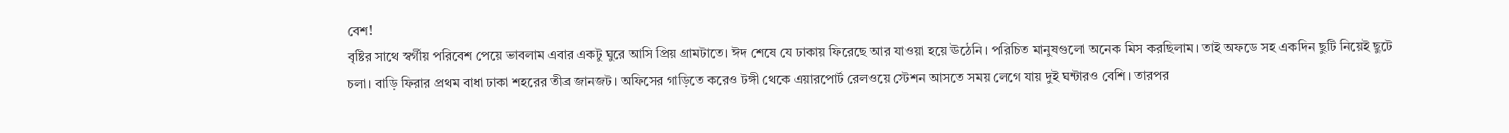বেশ!
বৃষ্টির সাথে স্বর্গীয় পরিবেশ পেয়ে ভাবলাম এবার একটু ঘুরে আসি প্রিয় গ্রামটাতে। ঈদ শেষে যে ঢাকায় ফিরেছে আর যাওয়া হয়ে ঊঠেনি। পরিচিত মানুষগুলো অনেক মিস করছিলাম। তাই অফডে সহ একদিন ছুটি নিয়েই ছুটে চলা। বাড়ি ফিরার প্রথম বাধা ঢাকা শহরের তীব্র জানজট। অফিসের গাড়িতে করেও টঙ্গী থেকে এয়ারপোর্ট রেলওয়ে স্টেশন আসতে সময় লেগে যায় দুই ঘন্টারও বেশি। তারপর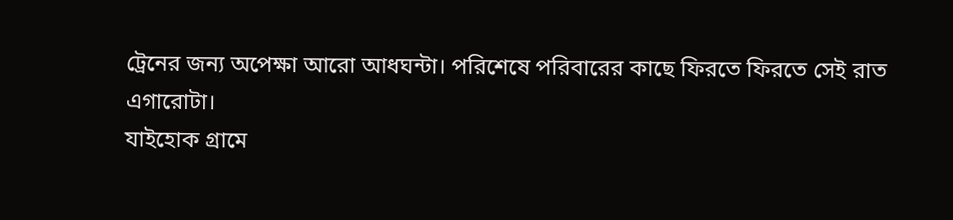ট্রেনের জন্য অপেক্ষা আরো আধঘন্টা। পরিশেষে পরিবারের কাছে ফিরতে ফিরতে সেই রাত এগারোটা।
যাইহোক গ্রামে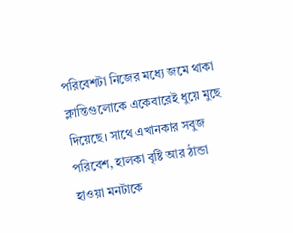পরিবেশটা নিজের মধ্যে জমে থাকা ক্লান্তিগুলোকে একেবারেই ধুয়ে মুছে দিয়েছে। সাথে এখানকার সবুজ পরিবেশ, হালকা বৃষ্টি আর ঠান্ডা হাওয়া মনটাকে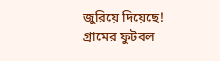জুরিয়ে দিয়েছে!
গ্রামের ফুটবল